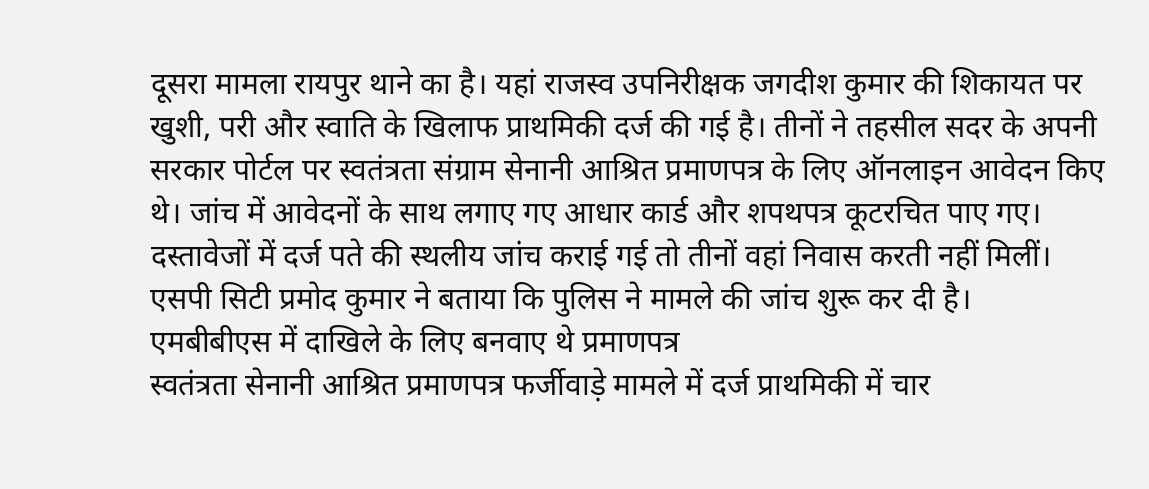दूसरा मामला रायपुर थाने का है। यहां राजस्व उपनिरीक्षक जगदीश कुमार की शिकायत पर खुशी, परी और स्वाति के खिलाफ प्राथमिकी दर्ज की गई है। तीनों ने तहसील सदर के अपनी सरकार पोर्टल पर स्वतंत्रता संग्राम सेनानी आश्रित प्रमाणपत्र के लिए ऑनलाइन आवेदन किए थे। जांच में आवेदनों के साथ लगाए गए आधार कार्ड और शपथपत्र कूटरचित पाए गए। दस्तावेजों में दर्ज पते की स्थलीय जांच कराई गई तो तीनों वहां निवास करती नहीं मिलीं। एसपी सिटी प्रमोद कुमार ने बताया कि पुलिस ने मामले की जांच शुरू कर दी है।
एमबीबीएस में दाखिले के लिए बनवाए थे प्रमाणपत्र
स्वतंत्रता सेनानी आश्रित प्रमाणपत्र फर्जीवाड़े मामले में दर्ज प्राथमिकी में चार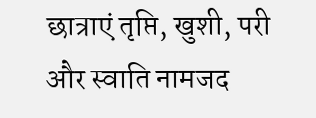छात्राएं तृप्ति, खुशी, परी और स्वाति नामजद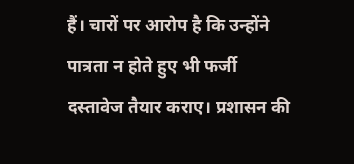हैं। चारों पर आरोप है कि उन्होंने पात्रता न होते हुए भी फर्जी दस्तावेज तैयार कराए। प्रशासन की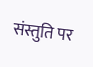संस्तुति पर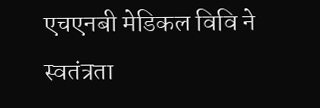एचएनबी मेडिकल विवि ने स्वतंत्रता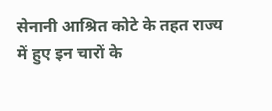सेनानी आश्रित कोटे के तहत राज्य में हुए इन चारों के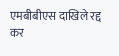एमबीबीएस दाखिले रद्द कर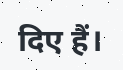दिए हैं।